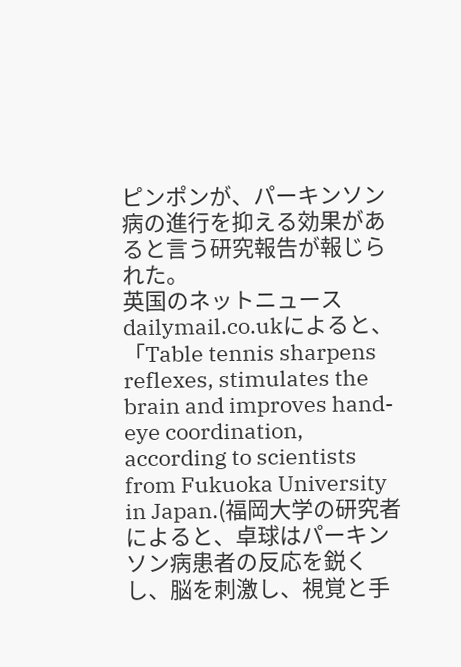ピンポンが、パーキンソン病の進行を抑える効果があると言う研究報告が報じられた。
英国のネットニュースdailymail.co.ukによると、「Table tennis sharpens reflexes, stimulates the brain and improves hand-eye coordination, according to scientists from Fukuoka University in Japan.(福岡大学の研究者によると、卓球はパーキンソン病患者の反応を鋭くし、脳を刺激し、視覚と手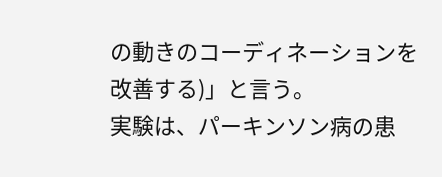の動きのコーディネーションを改善する)」と言う。
実験は、パーキンソン病の患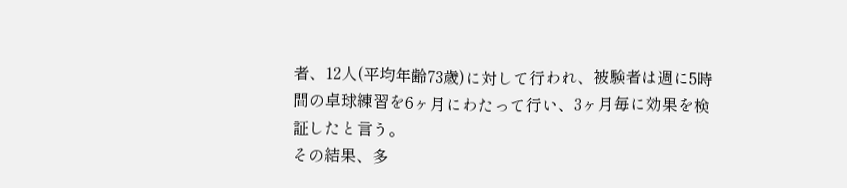者、12人(平均年齢73歳)に対して行われ、被験者は週に5時間の卓球練習を6ヶ月にわたって行い、3ヶ月毎に効果を検証したと言う。
その結果、多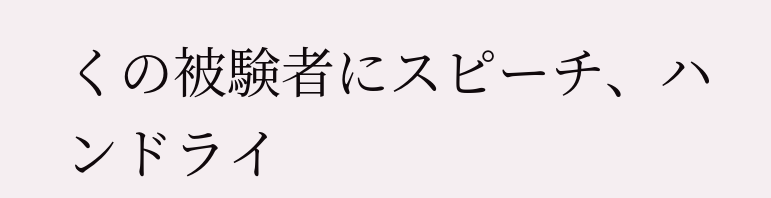くの被験者にスピーチ、ハンドライ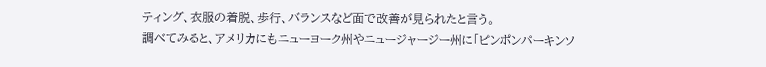ティング、衣服の着脱、歩行、バランスなど面で改善が見られたと言う。
調べてみると、アメリカにもニューヨーク州やニュージャージー州に「ピンポンパーキンソ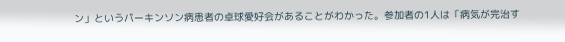ン」というパーキンソン病患者の卓球愛好会があることがわかった。参加者の1人は「病気が完治す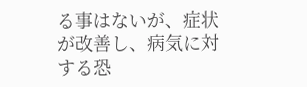る事はないが、症状が改善し、病気に対する恐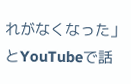れがなくなった」とYouTubeで話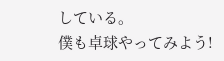している。
僕も卓球やってみよう!